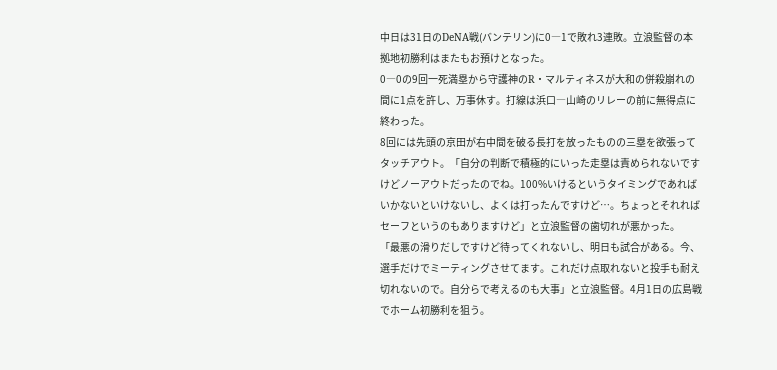中日は31日のDeNA戦(バンテリン)に0―1で敗れ3連敗。立浪監督の本拠地初勝利はまたもお預けとなった。
0―0の9回一死満塁から守護神のR・マルティネスが大和の併殺崩れの間に1点を許し、万事休す。打線は浜口―山崎のリレーの前に無得点に終わった。
8回には先頭の京田が右中間を破る長打を放ったものの三塁を欲張ってタッチアウト。「自分の判断で積極的にいった走塁は責められないですけどノーアウトだったのでね。100%いけるというタイミングであればいかないといけないし、よくは打ったんですけど…。ちょっとそれればセーフというのもありますけど」と立浪監督の歯切れが悪かった。
「最悪の滑りだしですけど待ってくれないし、明日も試合がある。今、選手だけでミーティングさせてます。これだけ点取れないと投手も耐え切れないので。自分らで考えるのも大事」と立浪監督。4月1日の広島戦でホーム初勝利を狙う。